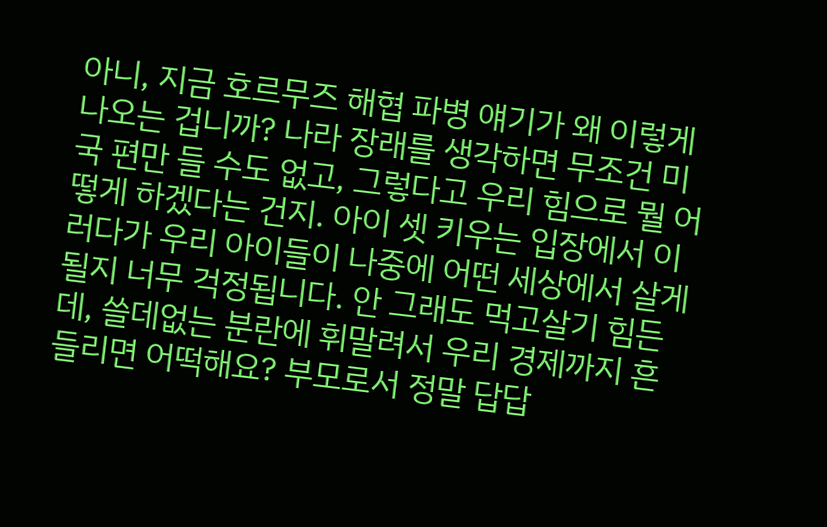아니, 지금 호르무즈 해협 파병 얘기가 왜 이렇게 나오는 겁니까? 나라 장래를 생각하면 무조건 미국 편만 들 수도 없고, 그렇다고 우리 힘으로 뭘 어떻게 하겠다는 건지. 아이 셋 키우는 입장에서 이러다가 우리 아이들이 나중에 어떤 세상에서 살게 될지 너무 걱정됩니다. 안 그래도 먹고살기 힘든데, 쓸데없는 분란에 휘말려서 우리 경제까지 흔들리면 어떡해요? 부모로서 정말 답답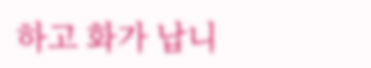하고 화가 납니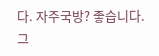다. 자주국방? 좋습니다. 그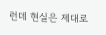런데 현실은 제대로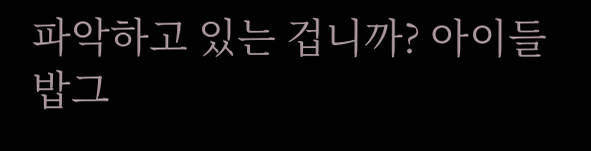파악하고 있는 겁니까? 아이들 밥그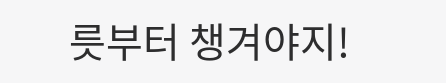릇부터 챙겨야지!